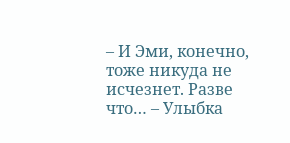– И Эми, конечно, тоже никуда не исчезнет. Разве что… – Улыбка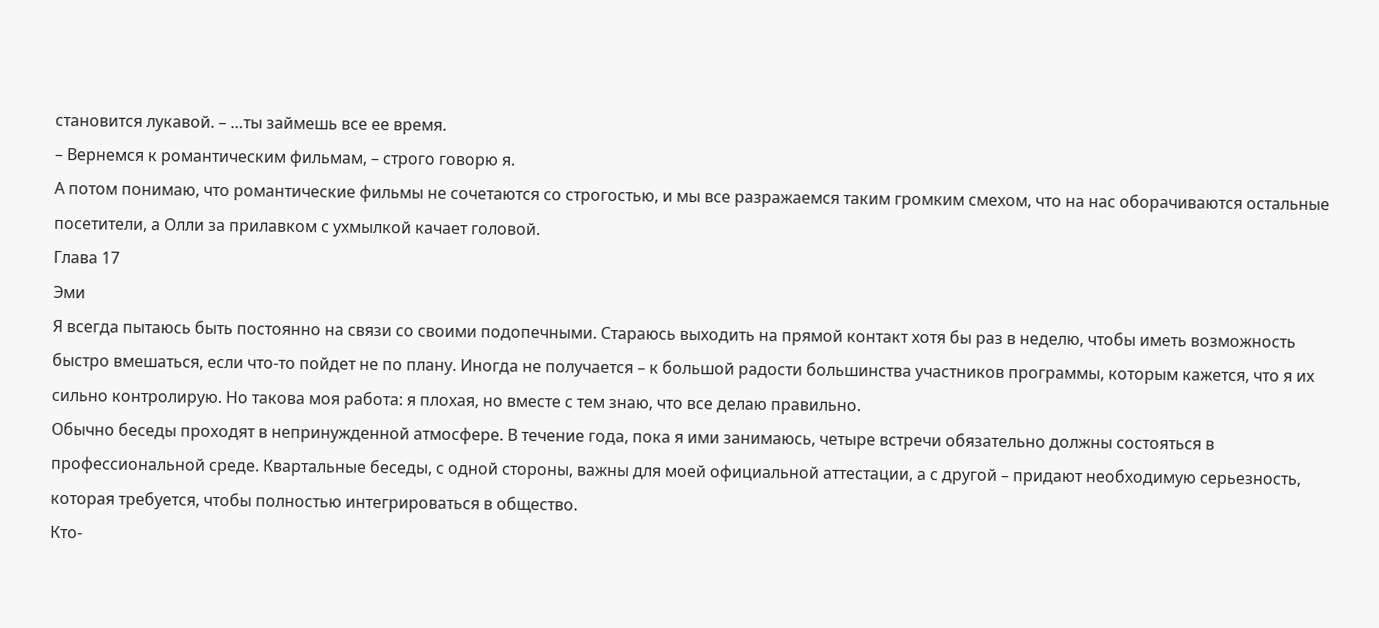становится лукавой. – …ты займешь все ее время.
– Вернемся к романтическим фильмам, – строго говорю я.
А потом понимаю, что романтические фильмы не сочетаются со строгостью, и мы все разражаемся таким громким смехом, что на нас оборачиваются остальные посетители, а Олли за прилавком с ухмылкой качает головой.
Глава 17
Эми
Я всегда пытаюсь быть постоянно на связи со своими подопечными. Стараюсь выходить на прямой контакт хотя бы раз в неделю, чтобы иметь возможность быстро вмешаться, если что-то пойдет не по плану. Иногда не получается – к большой радости большинства участников программы, которым кажется, что я их сильно контролирую. Но такова моя работа: я плохая, но вместе с тем знаю, что все делаю правильно.
Обычно беседы проходят в непринужденной атмосфере. В течение года, пока я ими занимаюсь, четыре встречи обязательно должны состояться в профессиональной среде. Квартальные беседы, с одной стороны, важны для моей официальной аттестации, а с другой – придают необходимую серьезность, которая требуется, чтобы полностью интегрироваться в общество.
Кто-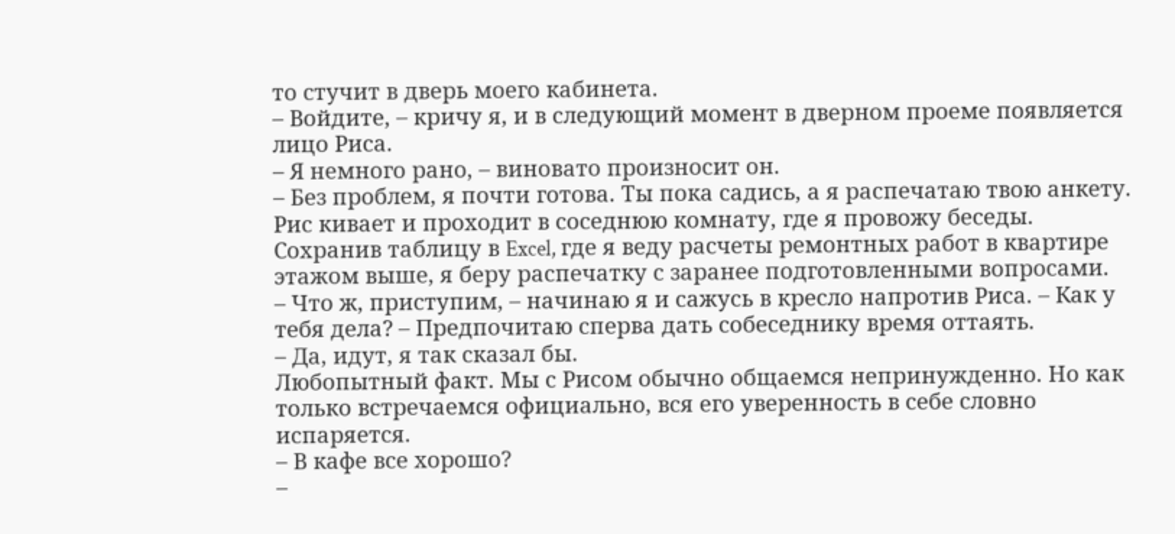то стучит в дверь моего кабинета.
– Войдите, – кричу я, и в следующий момент в дверном проеме появляется лицо Риса.
– Я немного рано, – виновато произносит он.
– Без проблем, я почти готова. Ты пока садись, а я распечатаю твою анкету.
Рис кивает и проходит в соседнюю комнату, где я провожу беседы.
Сохранив таблицу в Excel, где я веду расчеты ремонтных работ в квартире этажом выше, я беру распечатку с заранее подготовленными вопросами.
– Что ж, приступим, – начинаю я и сажусь в кресло напротив Риса. – Как у тебя дела? – Предпочитаю сперва дать собеседнику время оттаять.
– Да, идут, я так сказал бы.
Любопытный факт. Мы с Рисом обычно общаемся непринужденно. Но как только встречаемся официально, вся его уверенность в себе словно испаряется.
– В кафе все хорошо?
–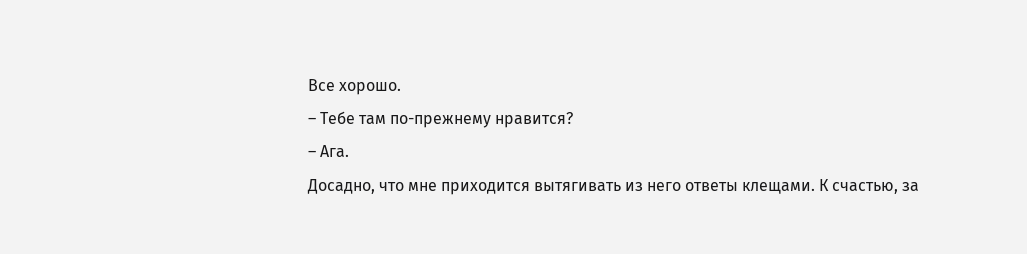Все хорошо.
– Тебе там по-прежнему нравится?
– Ага.
Досадно, что мне приходится вытягивать из него ответы клещами. К счастью, за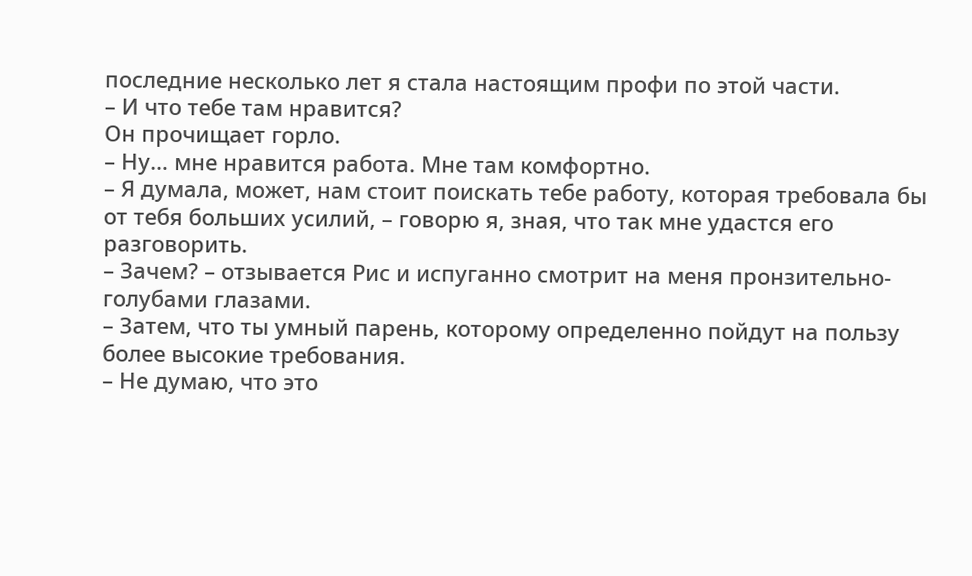последние несколько лет я стала настоящим профи по этой части.
– И что тебе там нравится?
Он прочищает горло.
– Ну… мне нравится работа. Мне там комфортно.
– Я думала, может, нам стоит поискать тебе работу, которая требовала бы от тебя больших усилий, – говорю я, зная, что так мне удастся его разговорить.
– Зачем? – отзывается Рис и испуганно смотрит на меня пронзительно-голубами глазами.
– Затем, что ты умный парень, которому определенно пойдут на пользу более высокие требования.
– Не думаю, что это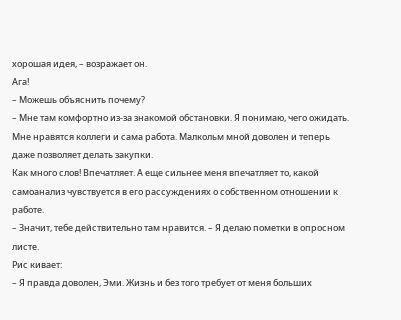хорошая идея, – возражает он.
Ага!
– Можешь объяснить почему?
– Мне там комфортно из-за знакомой обстановки. Я понимаю, чего ожидать. Мне нравятся коллеги и сама работа. Малкольм мной доволен и теперь даже позволяет делать закупки.
Как много слов! Впечатляет. А еще сильнее меня впечатляет то, какой самоанализ чувствуется в его рассуждениях о собственном отношении к работе.
– Значит, тебе действительно там нравится. – Я делаю пометки в опросном листе.
Рис кивает:
– Я правда доволен, Эми. Жизнь и без того требует от меня больших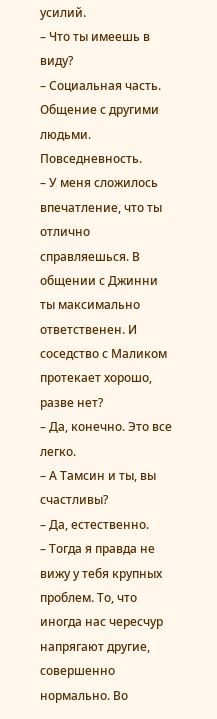усилий.
– Что ты имеешь в виду?
– Социальная часть. Общение с другими людьми. Повседневность.
– У меня сложилось впечатление, что ты отлично справляешься. В общении с Джинни ты максимально ответственен. И соседство с Маликом протекает хорошо, разве нет?
– Да, конечно. Это все легко.
– А Тамсин и ты, вы счастливы?
– Да, естественно.
– Тогда я правда не вижу у тебя крупных проблем. То, что иногда нас чересчур напрягают другие, совершенно нормально. Во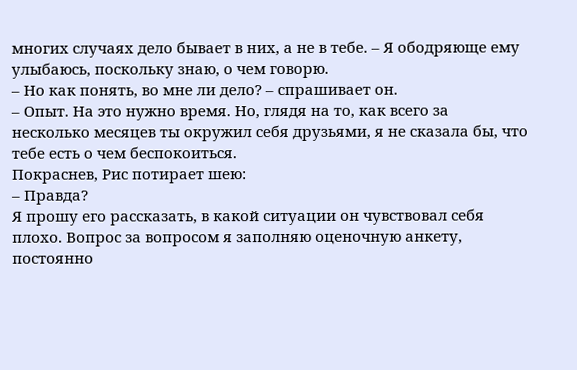многих случаях дело бывает в них, а не в тебе. – Я ободряюще ему улыбаюсь, поскольку знаю, о чем говорю.
– Но как понять, во мне ли дело? – спрашивает он.
– Опыт. На это нужно время. Но, глядя на то, как всего за несколько месяцев ты окружил себя друзьями, я не сказала бы, что тебе есть о чем беспокоиться.
Покраснев, Рис потирает шею:
– Правда?
Я прошу его рассказать, в какой ситуации он чувствовал себя плохо. Вопрос за вопросом я заполняю оценочную анкету, постоянно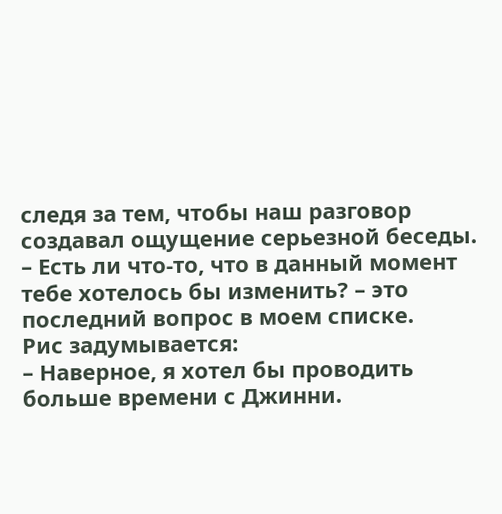следя за тем, чтобы наш разговор создавал ощущение серьезной беседы.
– Есть ли что-то, что в данный момент тебе хотелось бы изменить? – это последний вопрос в моем списке.
Рис задумывается:
– Наверное, я хотел бы проводить больше времени с Джинни.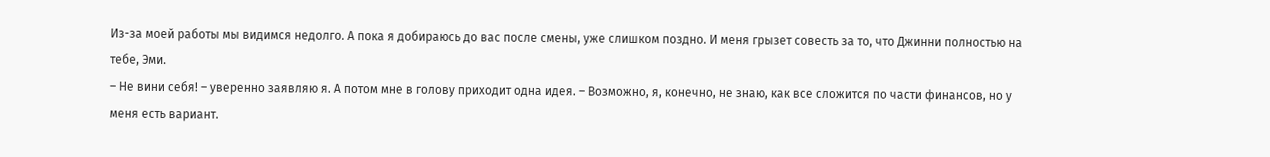Из-за моей работы мы видимся недолго. А пока я добираюсь до вас после смены, уже слишком поздно. И меня грызет совесть за то, что Джинни полностью на тебе, Эми.
– Не вини себя! – уверенно заявляю я. А потом мне в голову приходит одна идея. – Возможно, я, конечно, не знаю, как все сложится по части финансов, но у меня есть вариант.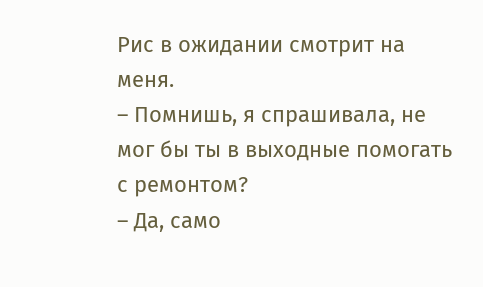Рис в ожидании смотрит на меня.
– Помнишь, я спрашивала, не мог бы ты в выходные помогать с ремонтом?
– Да, само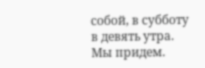собой, в субботу в девять утра. Мы придем.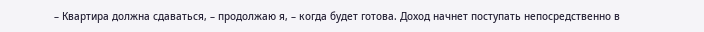– Квартира должна сдаваться, – продолжаю я, – когда будет готова. Доход начнет поступать непосредственно в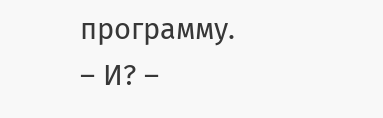программу.
– И? –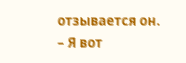отзывается он.
– Я вот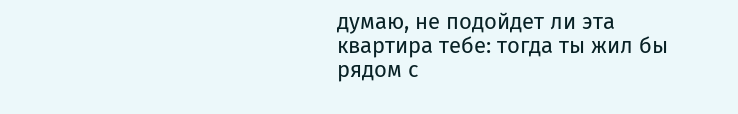думаю, не подойдет ли эта квартира тебе: тогда ты жил бы рядом с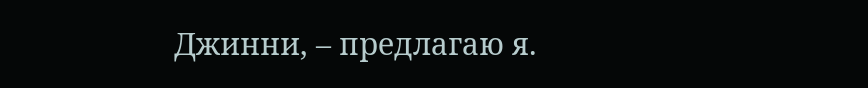Джинни, – предлагаю я.